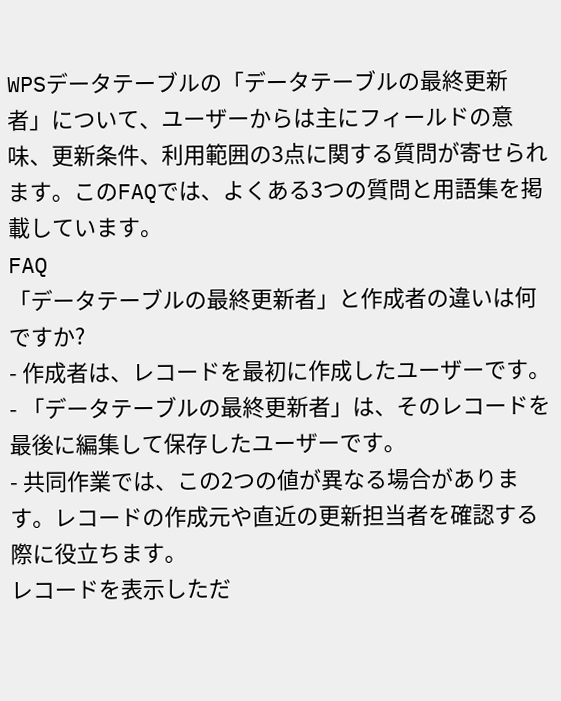WPSデータテーブルの「データテーブルの最終更新者」について、ユーザーからは主にフィールドの意味、更新条件、利用範囲の3点に関する質問が寄せられます。このFAQでは、よくある3つの質問と用語集を掲載しています。
FAQ
「データテーブルの最終更新者」と作成者の違いは何ですか?
- 作成者は、レコードを最初に作成したユーザーです。
- 「データテーブルの最終更新者」は、そのレコードを最後に編集して保存したユーザーです。
- 共同作業では、この2つの値が異なる場合があります。レコードの作成元や直近の更新担当者を確認する際に役立ちます。
レコードを表示しただ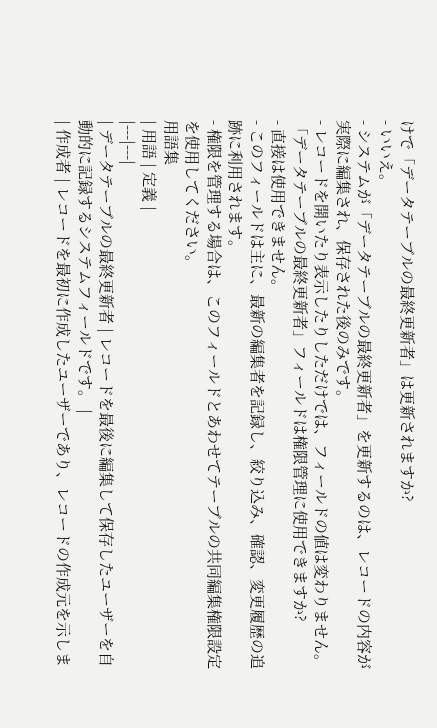けで「データテーブルの最終更新者」は更新されますか?
- いいえ。
- システムが「データテーブルの最終更新者」を更新するのは、レコードの内容が実際に編集され、保存された後のみです。
- レコードを開いたり表示したりしただけでは、フィールドの値は変わりません。
「データテーブルの最終更新者」フィールドは権限管理に使用できますか?
- 直接は使用できません。
- このフィールドは主に、最新の編集者を記録し、絞り込み、確認、変更履歴の追跡に利用されます。
- 権限を管理する場合は、このフィールドとあわせてテーブルの共同編集権限設定を使用してください。
用語集
| 用語 | 定義 |
|---|---|
| データテーブルの最終更新者 | レコードを最後に編集して保存したユーザーを自動的に記録するシステムフィールドです。 |
| 作成者 | レコードを最初に作成したユーザーであり、レコードの作成元を示しま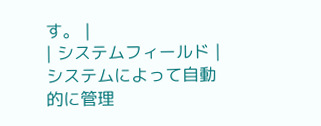す。 |
| システムフィールド | システムによって自動的に管理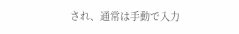され、通常は手動で入力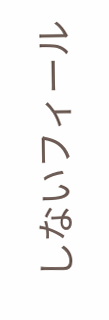しないフィール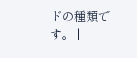ドの種類です。 |